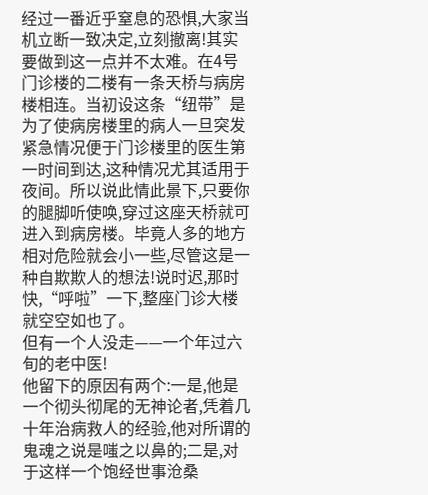经过一番近乎窒息的恐惧,大家当机立断一致决定,立刻撤离!其实要做到这一点并不太难。在4号门诊楼的二楼有一条天桥与病房楼相连。当初设这条“纽带”是为了使病房楼里的病人一旦突发紧急情况便于门诊楼里的医生第一时间到达,这种情况尤其适用于夜间。所以说此情此景下,只要你的腿脚听使唤,穿过这座天桥就可进入到病房楼。毕竟人多的地方相对危险就会小一些,尽管这是一种自欺欺人的想法!说时迟,那时快,“呼啦”一下,整座门诊大楼就空空如也了。
但有一个人没走——一个年过六旬的老中医!
他留下的原因有两个:一是,他是一个彻头彻尾的无神论者,凭着几十年治病救人的经验,他对所谓的鬼魂之说是嗤之以鼻的;二是,对于这样一个饱经世事沧桑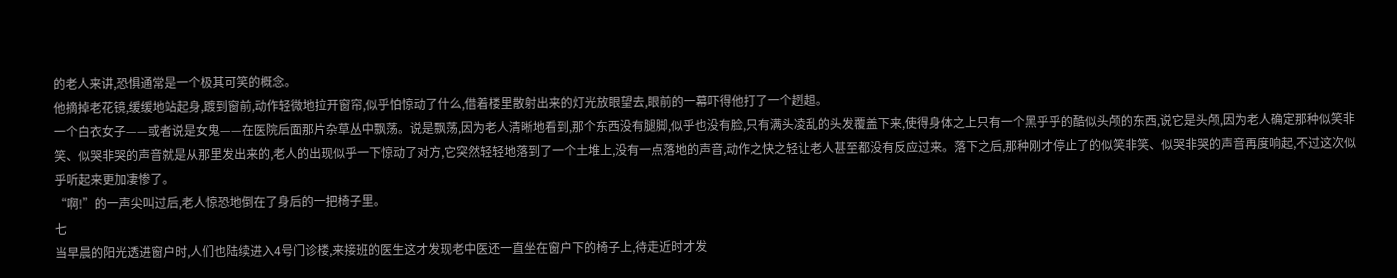的老人来讲,恐惧通常是一个极其可笑的概念。
他摘掉老花镜,缓缓地站起身,踱到窗前,动作轻微地拉开窗帘,似乎怕惊动了什么,借着楼里散射出来的灯光放眼望去,眼前的一幕吓得他打了一个趔趄。
一个白衣女子——或者说是女鬼——在医院后面那片杂草丛中飘荡。说是飘荡,因为老人清晰地看到,那个东西没有腿脚,似乎也没有脸,只有满头凌乱的头发覆盖下来,使得身体之上只有一个黑乎乎的酷似头颅的东西,说它是头颅,因为老人确定那种似笑非笑、似哭非哭的声音就是从那里发出来的,老人的出现似乎一下惊动了对方,它突然轻轻地落到了一个土堆上,没有一点落地的声音,动作之快之轻让老人甚至都没有反应过来。落下之后,那种刚才停止了的似笑非笑、似哭非哭的声音再度响起,不过这次似乎听起来更加凄惨了。
“啊!”的一声尖叫过后,老人惊恐地倒在了身后的一把椅子里。
七
当早晨的阳光透进窗户时,人们也陆续进入4号门诊楼,来接班的医生这才发现老中医还一直坐在窗户下的椅子上,待走近时才发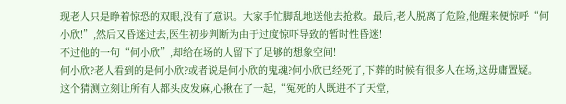现老人只是睁着惊恐的双眼,没有了意识。大家手忙脚乱地送他去抢救。最后,老人脱离了危险,他醒来便惊呼“何小欣!”,然后又昏迷过去,医生初步判断为由于过度惊吓导致的暂时性昏迷!
不过他的一句“何小欣”,却给在场的人留下了足够的想象空间!
何小欣?老人看到的是何小欣?或者说是何小欣的鬼魂?何小欣已经死了,下葬的时候有很多人在场,这毋庸置疑。
这个猜测立刻让所有人都头皮发麻,心揪在了一起,“冤死的人既进不了天堂,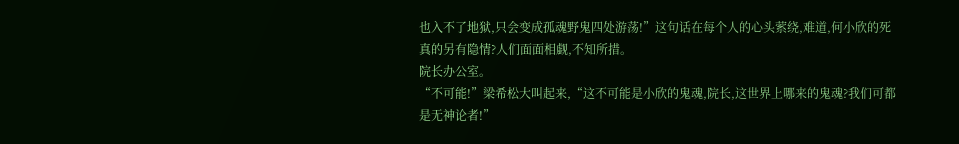也入不了地狱,只会变成孤魂野鬼四处游荡!”这句话在每个人的心头萦绕,难道,何小欣的死真的另有隐情?人们面面相觑,不知所措。
院长办公室。
“不可能!”梁希松大叫起来,“这不可能是小欣的鬼魂,院长,这世界上哪来的鬼魂?我们可都是无神论者!”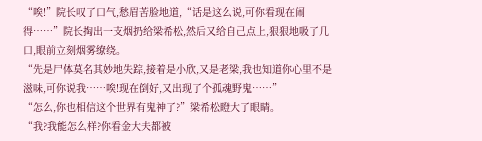“唉!”院长叹了口气,愁眉苦脸地道,“话是这么说,可你看现在闹得……”院长掏出一支烟扔给梁希松,然后又给自己点上,狠狠地吸了几口,眼前立刻烟雾缭绕。
“先是尸体莫名其妙地失踪,接着是小欣,又是老梁,我也知道你心里不是滋味,可你说我……唉!现在倒好,又出现了个孤魂野鬼……”
“怎么,你也相信这个世界有鬼神了?”梁希松瞪大了眼睛。
“我?我能怎么样?你看金大夫都被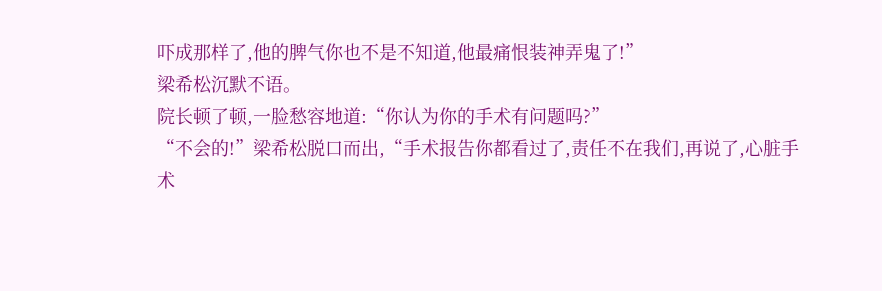吓成那样了,他的脾气你也不是不知道,他最痛恨装神弄鬼了!”
梁希松沉默不语。
院长顿了顿,一脸愁容地道:“你认为你的手术有问题吗?”
“不会的!”梁希松脱口而出,“手术报告你都看过了,责任不在我们,再说了,心脏手术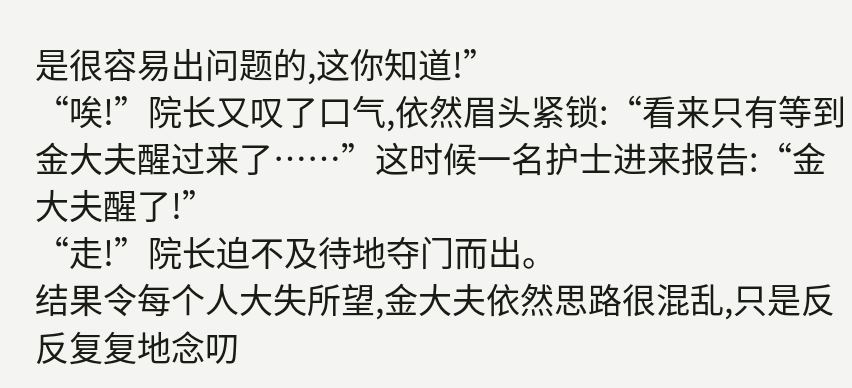是很容易出问题的,这你知道!”
“唉!”院长又叹了口气,依然眉头紧锁:“看来只有等到金大夫醒过来了……”这时候一名护士进来报告:“金大夫醒了!”
“走!”院长迫不及待地夺门而出。
结果令每个人大失所望,金大夫依然思路很混乱,只是反反复复地念叨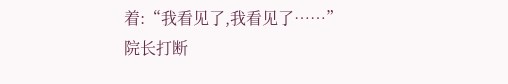着:“我看见了,我看见了……”
院长打断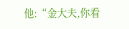他:“金大夫,你看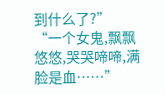到什么了?”
“一个女鬼,飘飘悠悠,哭哭啼啼,满脸是血……”